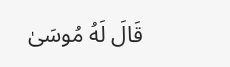قَالَ لَهُ مُوسَىٰ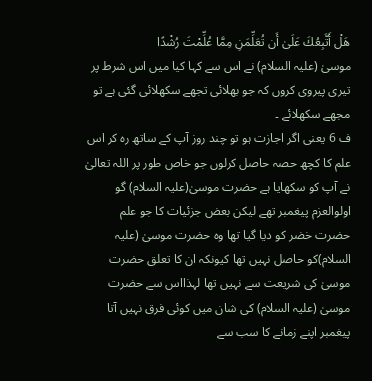هَلْ أَتَّبِعُكَ عَلَىٰ أَن تُعَلِّمَنِ مِمَّا عُلِّمْتَ رُشْدًا
موسیٰ (علیہ السلام) نے اس سے کہا کیا میں اس شرط پر تیری پیروی کروں کہ جو بھلائی تجھے سکھلائی گئی ہے تو مجھے سکھلائے ۔
ف 6 یعنی اگر اجازت ہو تو چند روز آپ کے ساتھ رہ کر اس علم کا کچھ حصہ حاصل کرلوں جو خاص طور پر اللہ تعالیٰ نے آپ کو سکھایا ہے حضرت موسیٰ(علیہ السلام) گو اولوالعزم پیغمبر تھے لیکن بعض جزئیات کا جو علم حضرت خضر کو دیا گیا تھا وہ حضرت موسیٰ (علیہ السلام)کو حاصل نہیں تھا کیونکہ ان کا تعلق حضرت موسیٰ کی شریعت سے نہیں تھا لہذااس سے حضرت موسیٰ (علیہ السلام) کی شان میں کوئی فرق نہیں آتا پیغمبر اپنے زمانے کا سب سے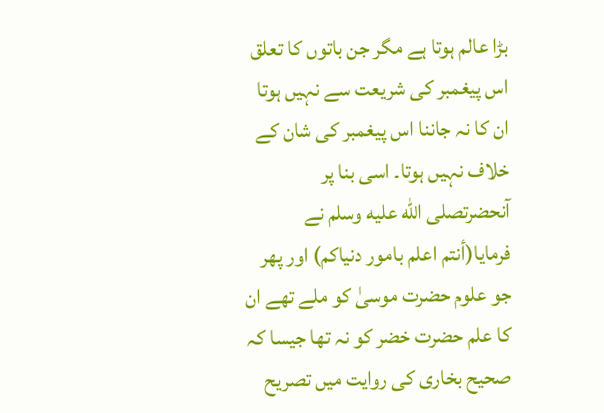بڑا عالم ہوتا ہے مگر جن باتوں کا تعلق اس پیغمبر کی شریعت سے نہیں ہوتا ان کا نہ جاننا اس پیغمبر کی شان کے خلاف نہیں ہوتا۔ اسی بنا پر آنحضرتصلى الله عليه وسلم نے فرمایا(أنتم اعلم بامور دنياكم) اور پھر جو علوم حضرت موسیٰ کو ملے تھے ان کا علم حضرت خضر کو نہ تھا جیسا کہ صحیح بخاری کی روایت میں تصریح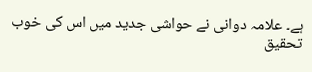ہے۔ علامہ دوانی نے حواشی جدید میں اس کی خوب تحقیق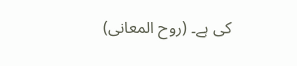کی ہے۔ (روح المعانی)